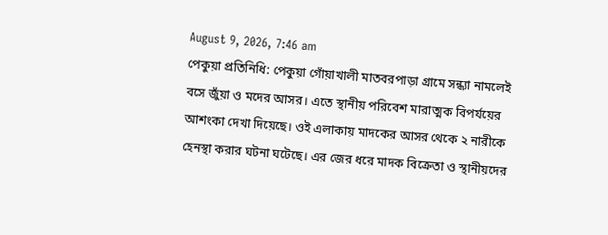August 9, 2026, 7:46 am
পেকুয়া প্রতিনিধি: পেকুয়া গোঁয়াখালী মাতবরপাড়া গ্রামে সন্ধ্যা নামলেই বসে জুঁয়া ও মদের আসর। এতে স্থানীয় পরিবেশ মারাত্মক বিপর্যয়ের আশংকা দেখা দিয়েছে। ওই এলাকায় মাদকের আসর থেকে ২ নারীকে হেনস্থা করার ঘটনা ঘটেছে। এর জের ধরে মাদক বিক্রেতা ও স্থানীয়দের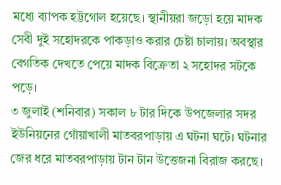মধ্যে ব্যাপক হট্টগোল হয়েছে। স্থানীয়রা জড়ো হয়ে মাদক সেবী দুই সহোদরকে পাকড়াও করার চেষ্টা চালায়। অবস্থার বেগতিক দেখতে পেয়ে মাদক বিক্রেতা ২ সহোদর সটকে পড়ে।
৩ জুলাই (শনিবার) সকাল ৮ টার দিকে উপজেলার সদর ইউনিয়নের গোঁয়াখালী মাতবরপাড়ায় এ ঘটনা ঘটে। ঘটনার জের ধরে মাতবরপাড়ায় টান টান উত্তেজনা বিরাজ করছে।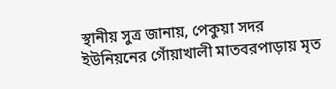স্থানীয় সুত্র জানায়, পেকুয়া সদর ইউনিয়নের গোঁয়াখালী মাতবরপাড়ায় মৃত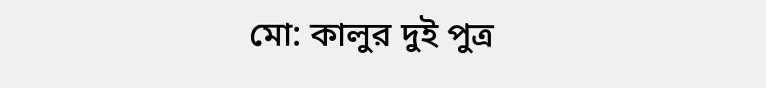মো: কালুর দুই পুত্র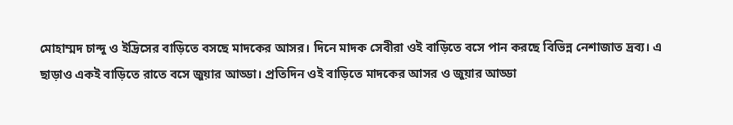মোহাম্মদ চান্দু ও ইদ্রিসের বাড়িতে বসছে মাদকের আসর। দিনে মাদক সেবীরা ওই বাড়িতে বসে পান করছে বিভিন্ন নেশাজাত দ্রব্য। এ ছাড়াও একই বাড়িতে রাতে বসে জুয়ার আড্ডা। প্রতিদিন ওই বাড়িতে মাদকের আসর ও জুয়ার আড্ডা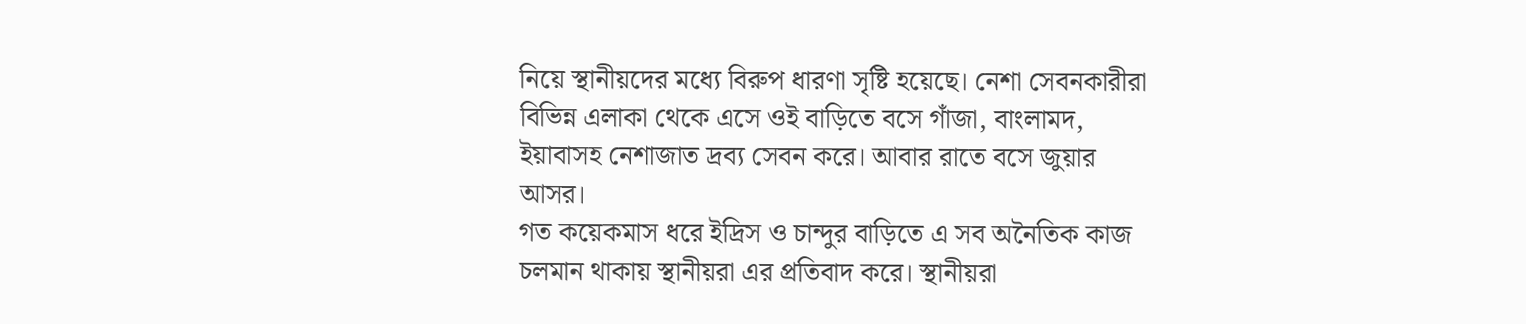নিয়ে স্থানীয়দের মধ্যে বিরুপ ধারণা সৃষ্টি হয়েছে। নেশা সেবনকারীরা বিভিন্ন এলাকা থেকে এসে ওই বাড়িতে বসে গাঁজা, বাংলামদ, ইয়াবাসহ নেশাজাত দ্রব্য সেবন করে। আবার রাতে বসে জুয়ার আসর।
গত কয়েকমাস ধরে ইদ্রিস ও চান্দুর বাড়িতে এ সব অনৈতিক কাজ চলমান থাকায় স্থানীয়রা এর প্রতিবাদ করে। স্থানীয়রা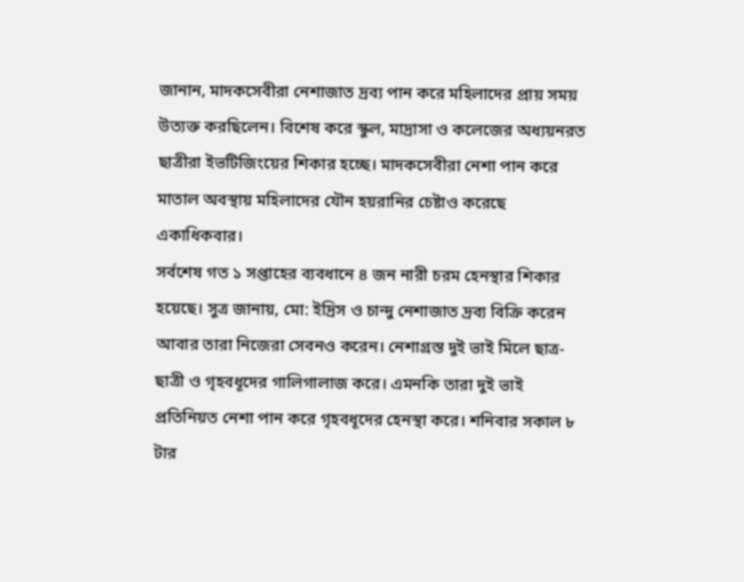জানান, মাদকসেবীরা নেশাজাত দ্রব্য পান করে মহিলাদের প্রায় সময় উত্যক্ত করছিলেন। বিশেষ করে স্কুল, মাদ্রাসা ও কলেজের অধ্যয়নরত ছাত্রীরা ইভটিজিংয়ের শিকার হচ্ছে। মাদকসেবীরা নেশা পান করে মাতাল অবস্থায় মহিলাদের যৌন হয়রানির চেষ্টাও করেছে একাধিকবার।
সর্বশেষ গত ১ সপ্তাহের ব্যবধানে ৪ জন নারী চরম হেনস্থার শিকার হয়েছে। সুত্র জানায়, মো: ইদ্রিস ও চান্দু নেশাজাত দ্রব্য বিক্রি করেন আবার তারা নিজেরা সেবনও করেন। নেশাগ্রস্ত দুই ভাই মিলে ছাত্র-ছাত্রী ও গৃহবধূদের গালিগালাজ করে। এমনকি তারা দুই ভাই প্রতিনিয়ত নেশা পান করে গৃহবধূদের হেনস্থা করে। শনিবার সকাল ৮ টার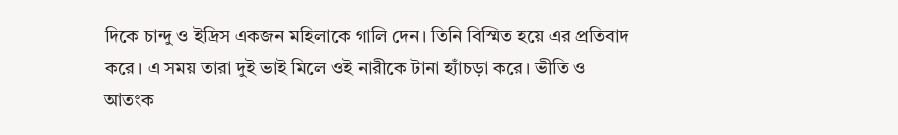দিকে চান্দু ও ইদ্রিস একজন মহিলাকে গালি দেন। তিনি বিস্মিত হয়ে এর প্রতিবাদ করে। এ সময় তারা দুই ভাই মিলে ওই নারীকে টানা হ্যাঁচড়া করে। ভীতি ও আতংক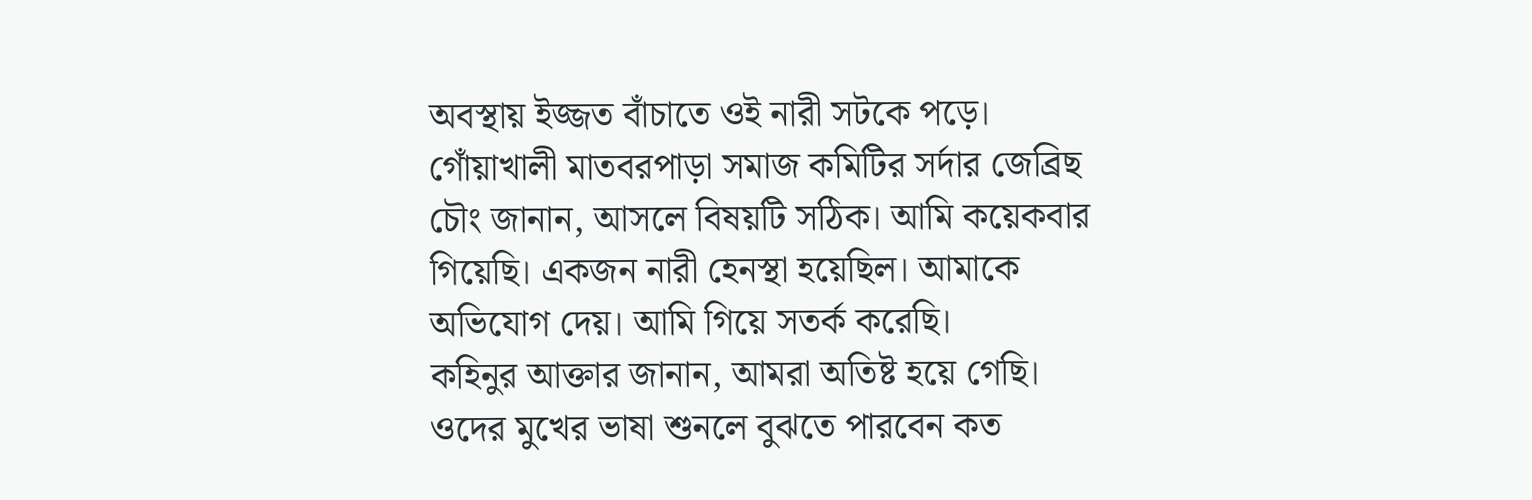অবস্থায় ইজ্জত বাঁচাতে ওই নারী সটকে পড়ে। গোঁয়াখালী মাতবরপাড়া সমাজ কমিটির সর্দার জেব্রিছ চৌং জানান, আসলে বিষয়টি সঠিক। আমি কয়েকবার গিয়েছি। একজন নারী হেনস্থা হয়েছিল। আমাকে অভিযোগ দেয়। আমি গিয়ে সতর্ক করেছি।
কহিনুর আক্তার জানান, আমরা অতিষ্ট হয়ে গেছি। ওদের মুখের ভাষা শুনলে বুঝতে পারবেন কত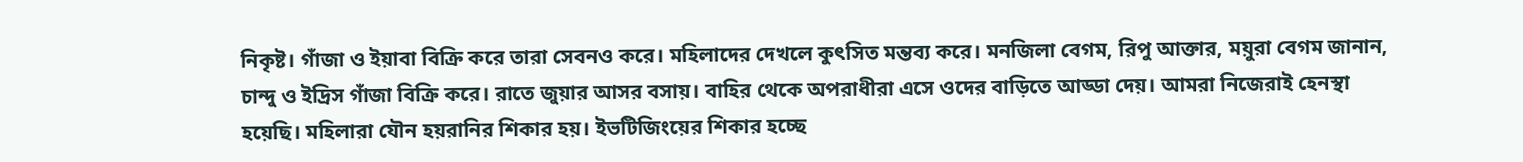নিকৃষ্ট। গাঁজা ও ইয়াবা বিক্রি করে তারা সেবনও করে। মহিলাদের দেখলে কুৎসিত মন্তব্য করে। মনজিলা বেগম, রিপু আক্তার, ময়ুরা বেগম জানান, চান্দু ও ইদ্রিস গাঁজা বিক্রি করে। রাতে জুয়ার আসর বসায়। বাহির থেকে অপরাধীরা এসে ওদের বাড়িতে আড্ডা দেয়। আমরা নিজেরাই হেনস্থা হয়েছি। মহিলারা যৌন হয়রানির শিকার হয়। ইভটিজিংয়ের শিকার হচ্ছে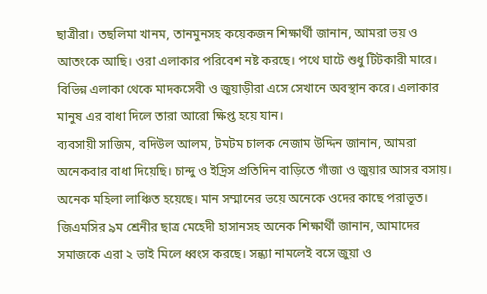ছাত্রীরা। তছলিমা খানম, তানমুনসহ কয়েকজন শিক্ষার্থী জানান, আমরা ভয় ও আতংকে আছি। ওরা এলাকার পরিবেশ নষ্ট করছে। পথে ঘাটে শুধু টিটকারী মারে। বিভিন্ন এলাকা থেকে মাদকসেবী ও জুয়াড়ীরা এসে সেখানে অবস্থান করে। এলাকার মানুষ এর বাধা দিলে তারা আরো ক্ষিপ্ত হয়ে যান।
ব্যবসায়ী সাজিম, বদিউল আলম, টমটম চালক নেজাম উদ্দিন জানান, আমরা অনেকবার বাধা দিয়েছি। চান্দু ও ইদ্রিস প্রতিদিন বাড়িতে গাঁজা ও জুয়ার আসর বসায়। অনেক মহিলা লাঞ্চিত হয়েছে। মান সম্মানের ভয়ে অনেকে ওদের কাছে পরাভূত। জিএমসির ৯ম শ্রেনীর ছাত্র মেহেদী হাসানসহ অনেক শিক্ষার্থী জানান, আমাদের সমাজকে এরা ২ ভাই মিলে ধ্বংস করছে। সন্ধ্যা নামলেই বসে জুয়া ও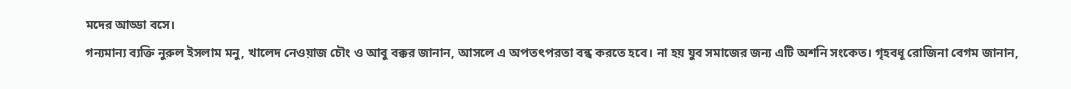মদের আড্ডা বসে।
গন্যমান্য ব্যক্তি নুরুল ইসলাম মনু, খালেদ নেওয়াজ চৌং ও আবু বক্কর জানান, আসলে এ অপতৎপরতা বন্ধ করতে হবে। না হয় যুব সমাজের জন্য এটি অশনি সংকেত। গৃহবধূ রোজিনা বেগম জানান,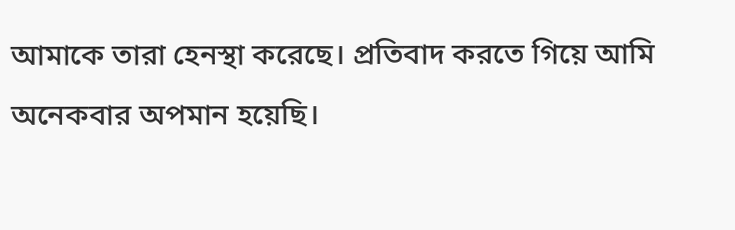আমাকে তারা হেনস্থা করেছে। প্রতিবাদ করতে গিয়ে আমি অনেকবার অপমান হয়েছি।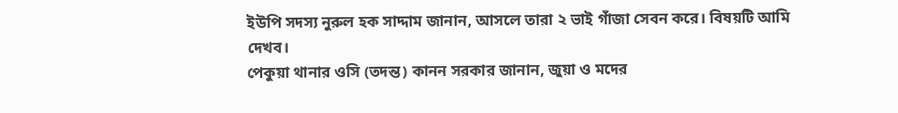ইউপি সদস্য নুরুল হক সাদ্দাম জানান, আসলে তারা ২ ভাই গাঁজা সেবন করে। বিষয়টি আমি দেখব।
পেকুয়া থানার ওসি (তদন্ত) কানন সরকার জানান, জুয়া ও মদের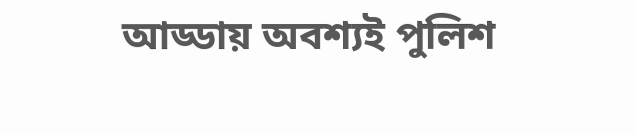আড্ডায় অবশ্যই পুলিশ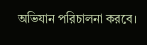অভিযান পরিচালনা করবে।